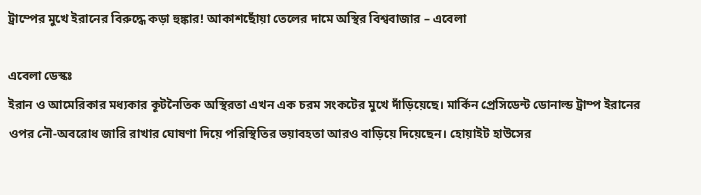ট্রাম্পের মুখে ইরানের বিরুদ্ধে কড়া হুঙ্কার! আকাশছোঁয়া তেলের দামে অস্থির বিশ্ববাজার – এবেলা

এবেলা ডেস্কঃ
ইরান ও আমেরিকার মধ্যকার কূটনৈতিক অস্থিরতা এখন এক চরম সংকটের মুখে দাঁড়িয়েছে। মার্কিন প্রেসিডেন্ট ডোনাল্ড ট্রাম্প ইরানের ওপর নৌ-অবরোধ জারি রাখার ঘোষণা দিয়ে পরিস্থিতির ভয়াবহতা আরও বাড়িয়ে দিয়েছেন। হোয়াইট হাউসের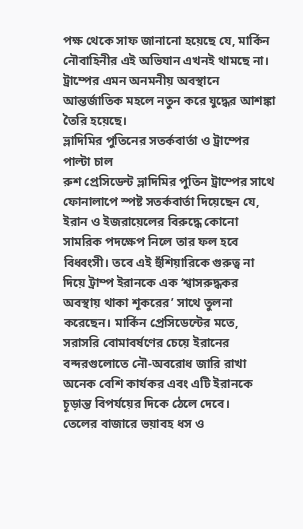পক্ষ থেকে সাফ জানানো হয়েছে যে, মার্কিন নৌবাহিনীর এই অভিযান এখনই থামছে না। ট্রাম্পের এমন অনমনীয় অবস্থানে আন্তর্জাতিক মহলে নতুন করে যুদ্ধের আশঙ্কা তৈরি হয়েছে।
ভ্লাদিমির পুতিনের সতর্কবার্তা ও ট্রাম্পের পাল্টা চাল
রুশ প্রেসিডেন্ট ভ্লাদিমির পুতিন ট্রাম্পের সাথে ফোনালাপে স্পষ্ট সতর্কবার্তা দিয়েছেন যে, ইরান ও ইজরায়েলের বিরুদ্ধে কোনো সামরিক পদক্ষেপ নিলে তার ফল হবে বিধ্বংসী। তবে এই হুঁশিয়ারিকে গুরুত্ব না দিয়ে ট্রাম্প ইরানকে এক ‘শ্বাসরুদ্ধকর অবস্থায় থাকা শূকরের’ সাথে তুলনা করেছেন। মার্কিন প্রেসিডেন্টের মতে, সরাসরি বোমাবর্ষণের চেয়ে ইরানের বন্দরগুলোতে নৌ-অবরোধ জারি রাখা অনেক বেশি কার্যকর এবং এটি ইরানকে চূড়ান্ত বিপর্যয়ের দিকে ঠেলে দেবে।
তেলের বাজারে ভয়াবহ ধস ও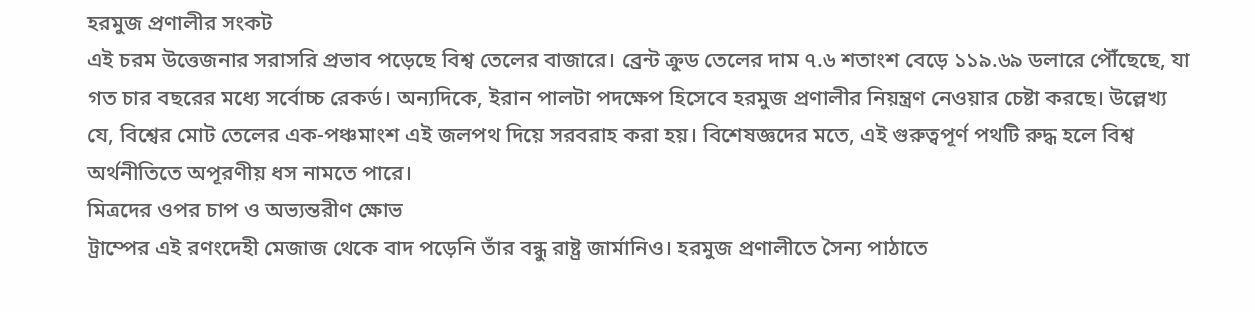হরমুজ প্রণালীর সংকট
এই চরম উত্তেজনার সরাসরি প্রভাব পড়েছে বিশ্ব তেলের বাজারে। ব্রেন্ট ক্রুড তেলের দাম ৭.৬ শতাংশ বেড়ে ১১৯.৬৯ ডলারে পৌঁছেছে, যা গত চার বছরের মধ্যে সর্বোচ্চ রেকর্ড। অন্যদিকে, ইরান পালটা পদক্ষেপ হিসেবে হরমুজ প্রণালীর নিয়ন্ত্রণ নেওয়ার চেষ্টা করছে। উল্লেখ্য যে, বিশ্বের মোট তেলের এক-পঞ্চমাংশ এই জলপথ দিয়ে সরবরাহ করা হয়। বিশেষজ্ঞদের মতে, এই গুরুত্বপূর্ণ পথটি রুদ্ধ হলে বিশ্ব অর্থনীতিতে অপূরণীয় ধস নামতে পারে।
মিত্রদের ওপর চাপ ও অভ্যন্তরীণ ক্ষোভ
ট্রাম্পের এই রণংদেহী মেজাজ থেকে বাদ পড়েনি তাঁর বন্ধু রাষ্ট্র জার্মানিও। হরমুজ প্রণালীতে সৈন্য পাঠাতে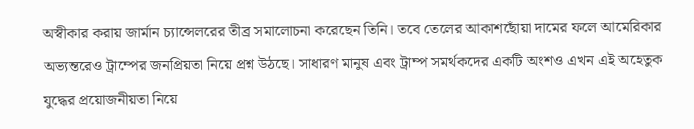অস্বীকার করায় জার্মান চ্যান্সেলরের তীব্র সমালোচনা করেছেন তিনি। তবে তেলের আকাশছোঁয়া দামের ফলে আমেরিকার অভ্যন্তরেও ট্রাম্পের জনপ্রিয়তা নিয়ে প্রশ্ন উঠছে। সাধারণ মানুষ এবং ট্রাম্প সমর্থকদের একটি অংশও এখন এই অহেতুক যুদ্ধের প্রয়োজনীয়তা নিয়ে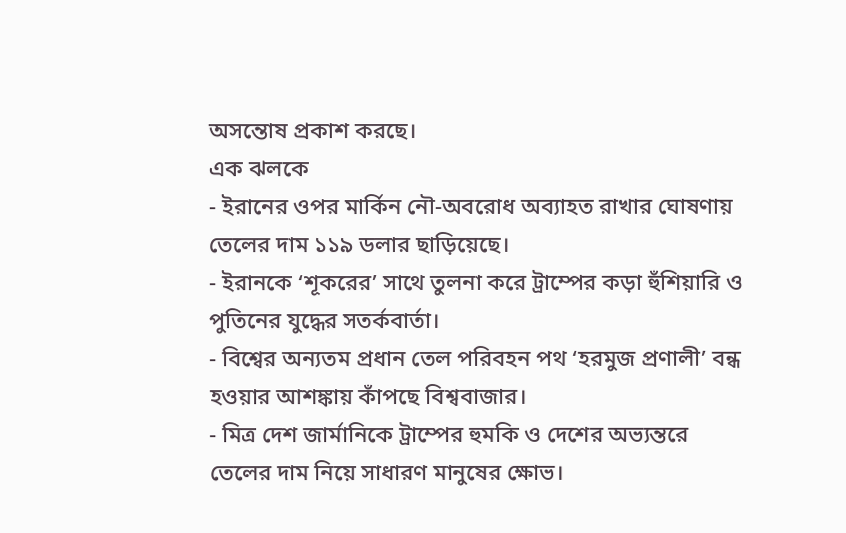অসন্তোষ প্রকাশ করছে।
এক ঝলকে
- ইরানের ওপর মার্কিন নৌ-অবরোধ অব্যাহত রাখার ঘোষণায় তেলের দাম ১১৯ ডলার ছাড়িয়েছে।
- ইরানকে ‘শূকরের’ সাথে তুলনা করে ট্রাম্পের কড়া হুঁশিয়ারি ও পুতিনের যুদ্ধের সতর্কবার্তা।
- বিশ্বের অন্যতম প্রধান তেল পরিবহন পথ ‘হরমুজ প্রণালী’ বন্ধ হওয়ার আশঙ্কায় কাঁপছে বিশ্ববাজার।
- মিত্র দেশ জার্মানিকে ট্রাম্পের হুমকি ও দেশের অভ্যন্তরে তেলের দাম নিয়ে সাধারণ মানুষের ক্ষোভ।